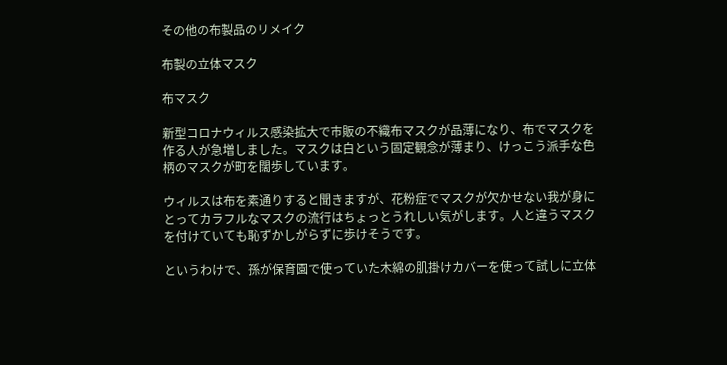その他の布製品のリメイク

布製の立体マスク

布マスク

新型コロナウィルス感染拡大で市販の不織布マスクが品薄になり、布でマスクを作る人が急増しました。マスクは白という固定観念が薄まり、けっこう派手な色柄のマスクが町を闊歩しています。

ウィルスは布を素通りすると聞きますが、花粉症でマスクが欠かせない我が身にとってカラフルなマスクの流行はちょっとうれしい気がします。人と違うマスクを付けていても恥ずかしがらずに歩けそうです。

というわけで、孫が保育園で使っていた木綿の肌掛けカバーを使って試しに立体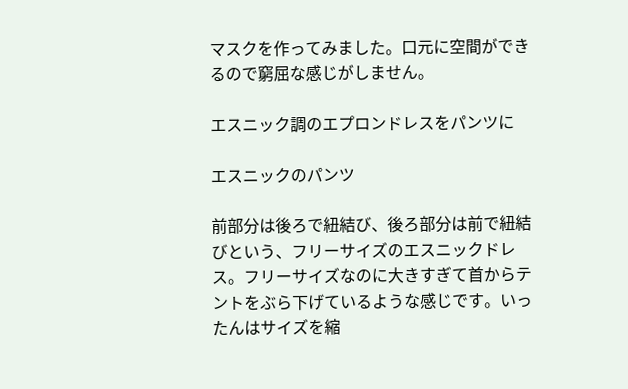マスクを作ってみました。口元に空間ができるので窮屈な感じがしません。

エスニック調のエプロンドレスをパンツに

エスニックのパンツ

前部分は後ろで紐結び、後ろ部分は前で紐結びという、フリーサイズのエスニックドレス。フリーサイズなのに大きすぎて首からテントをぶら下げているような感じです。いったんはサイズを縮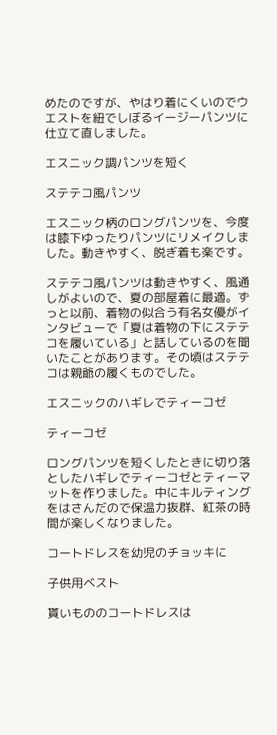めたのですが、やはり着にくいのでウエストを紐でしぼるイージーパンツに仕立て直しました。

エスニック調パンツを短く

ステテコ風パンツ

エスニック柄のロングパンツを、今度は膝下ゆったりパンツにリメイクしました。動きやすく、脱ぎ着も楽です。

ステテコ風パンツは動きやすく、風通しがよいので、夏の部屋着に最適。ずっと以前、着物の似合う有名女優がインタビューで「夏は着物の下にステテコを履いている」と話しているのを聞いたことがあります。その頃はステテコは親爺の履くものでした。

エスニックのハギレでティーコゼ

ティーコゼ

ロングパンツを短くしたときに切り落としたハギレでティーコゼとティーマットを作りました。中にキルティングをはさんだので保温力抜群、紅茶の時間が楽しくなりました。

コートドレスを幼児のチョッキに

子供用ベスト

貰いもののコートドレスは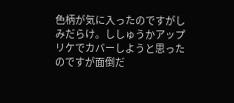色柄が気に入ったのですがしみだらけ。ししゅうかアップリケでカバーしようと思ったのですが面倒だ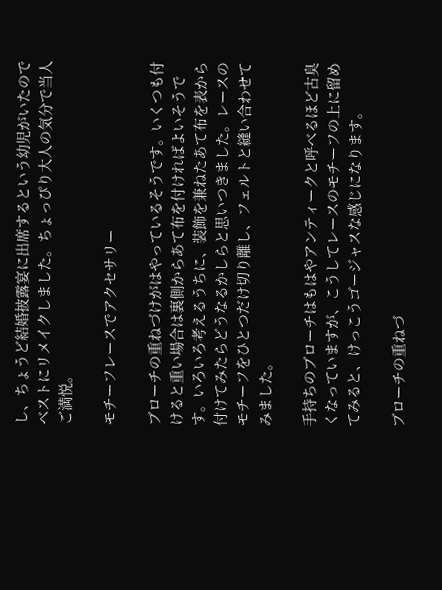し、ちょうど結婚披露宴に出席するという幼児がいたのでベストにリメイクしました。ちょっぴり大人の気分で当人ご満悦。

モチーフレースでアクセサリー

ブローチの重ねづけがはやっているそうです。いくつも付けると重い場合は裏側からあて布を付ければよいそうです。いろいろ考えるうちに、装飾を兼ねたあて布を表から付けてみたらどうなるかしらと思いつきました。レースのモチーフをひとつだけ切り離し、フェルトと縫い合わせてみました。

手持ちのブローチはもはやアンティークと呼べるほど古臭くなっていますが、こうしてレースのモチーフの上に留めてみると、けっこうゴージャスな感じになります。

ブローチの重ねづ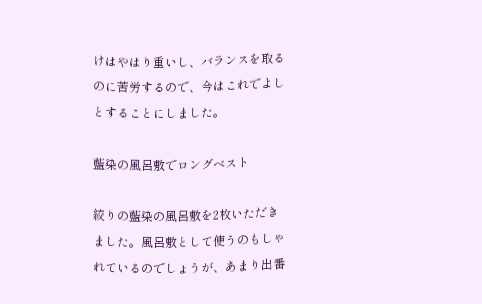けはやはり重いし、バランスを取るのに苦労するので、今はこれでよしとすることにしました。

藍染の風呂敷でロングベスト

絞りの藍染の風呂敷を2枚いただきました。風呂敷として使うのもしゃれているのでしょうが、あまり出番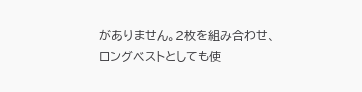がありません。2枚を組み合わせ、ロングベストとしても使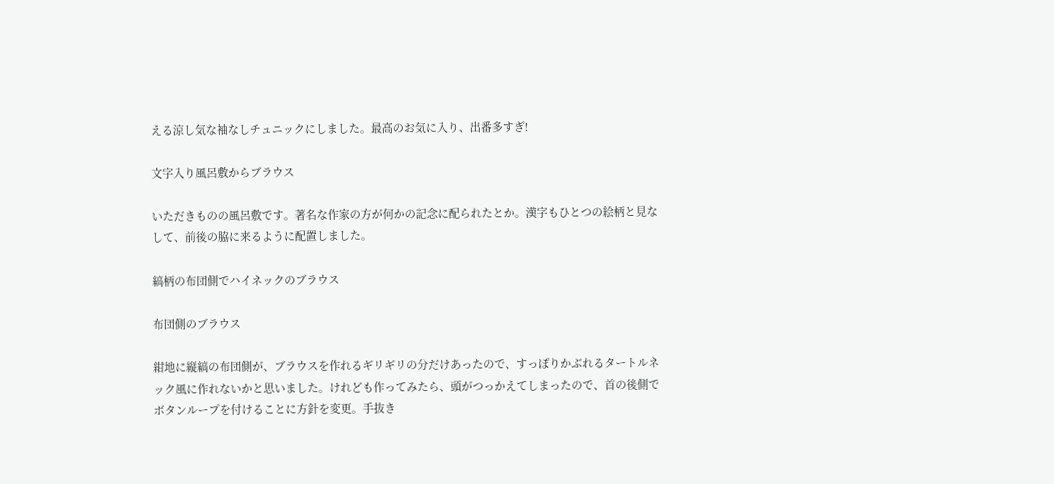える涼し気な袖なしチュニックにしました。最高のお気に入り、出番多すぎ!

文字入り風呂敷からブラウス

いただきものの風呂敷です。著名な作家の方が何かの記念に配られたとか。漢字もひとつの絵柄と見なして、前後の脇に来るように配置しました。

縞柄の布団側でハイネックのブラウス

布団側のブラウス

紺地に縦縞の布団側が、ブラウスを作れるギリギリの分だけあったので、すっぽりかぶれるタートルネック風に作れないかと思いました。けれども作ってみたら、頭がつっかえてしまったので、首の後側でボタンループを付けることに方針を変更。手抜き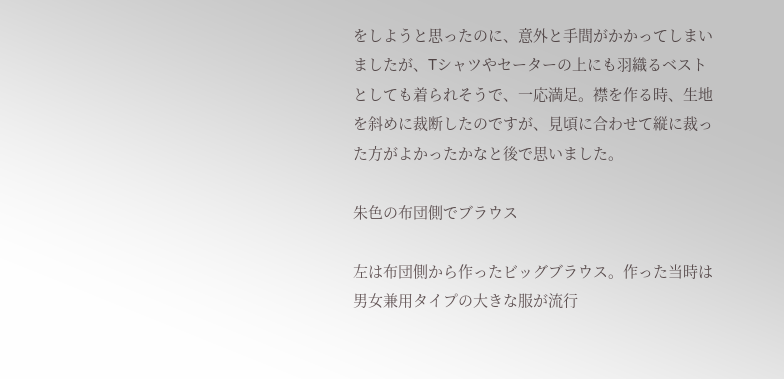をしようと思ったのに、意外と手間がかかってしまいましたが、Tシャツやセーターの上にも羽織るベストとしても着られそうで、一応満足。襟を作る時、生地を斜めに裁断したのですが、見頃に合わせて縦に裁った方がよかったかなと後で思いました。

朱色の布団側でブラウス

左は布団側から作ったビッグブラウス。作った当時は男女兼用タイプの大きな服が流行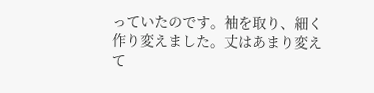っていたのです。袖を取り、細く作り変えました。丈はあまり変えて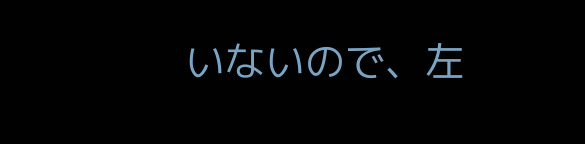いないので、左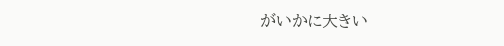がいかに大きい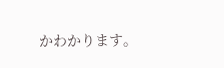かわかります。